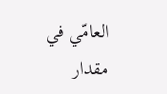العامّي في مقدار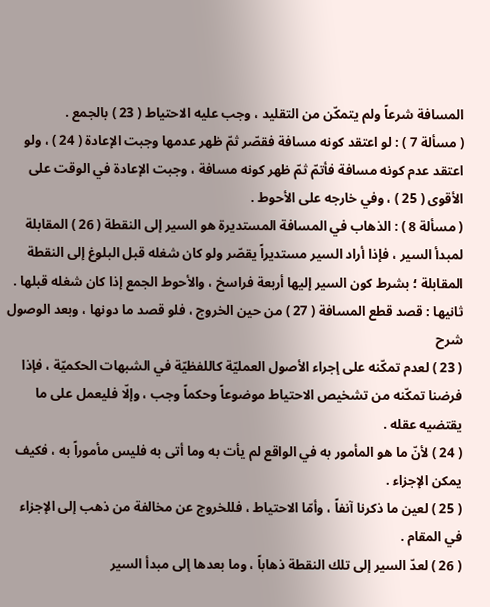المسافة شرعاً ولم يتمكّن من التقليد ، وجب عليه الاحتياط ( 23 ) بالجمع .
( مسألة 7 ) : لو اعتقد كونه مسافة فقصّر ثمّ ظهر عدمها وجبت الإعادة ( 24 ) ، ولو اعتقد عدم كونه مسافة فأتمّ ثمّ ظهر كونه مسافة ، وجبت الإعادة في الوقت على الأقوى ( 25 ) ، وفي خارجه على الأحوط .
( مسألة 8 ) : الذهاب في المسافة المستديرة هو السير إلى النقطة ( 26 ) المقابلة لمبدأ السير ، فإذا أراد السير مستديراً يقصّر ولو كان شغله قبل البلوغ إلى النقطة المقابلة ؛ بشرط كون السير إليها أربعة فراسخ ، والأحوط الجمع إذا كان شغله قبلها .
ثانيها : قصد قطع المسافة ( 27 ) من حين الخروج ، فلو قصد ما دونها ، وبعد الوصول
شرح
( 23 ) لعدم تمكّنه على إجراء الأصول العمليّة كاللفظيّة في الشبهات الحكميّة ، فإذا فرضنا تمكّنه من تشخيص الاحتياط موضوعاً وحكماً وجب ، وإلّا فليعمل على ما يقتضيه عقله .
( 24 ) لأنّ ما هو المأمور به في الواقع لم يأت به وما أتى به فليس مأموراً به ، فكيف يمكن الإجزاء .
( 25 ) لعين ما ذكرنا آنفاً ، وأمّا الاحتياط ، فللخروج عن مخالفة من ذهب إلى الإجزاء في المقام .
( 26 ) لعدّ السير إلى تلك النقطة ذهاباً ، وما بعدها إلى مبدأ السير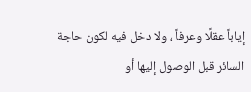إياباً عقلًا وعرفاً ، ولا دخل فيه لكون حاجة السائر قبل الوصول إليها أو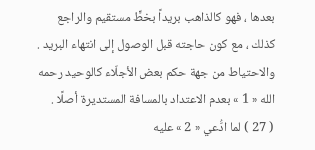بعدها ، فهو كالذاهب بريداً بخطٍّ مستقيم والراجع كذلك ، مع كون حاجته قبل الوصول إلى انتهاء البريد . والاحتياط من جهة حكم بعض الأجلّاء كالوحيد رحمه الله « 1 » بعدم الاعتداد بالمسافة المستديرة أصلًا .
( 27 ) لما ادُّعي « 2 » عليه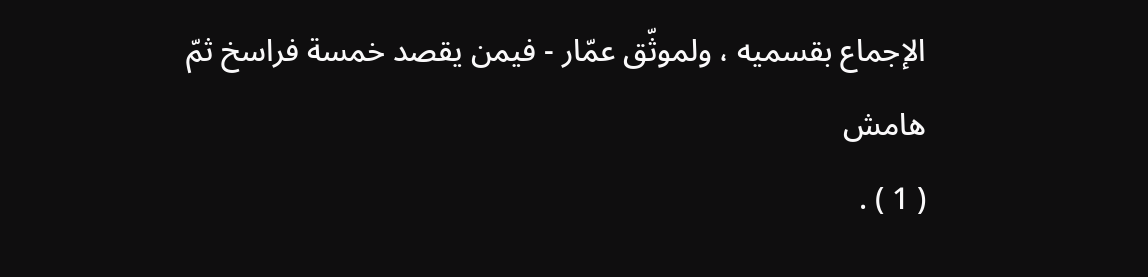الإجماع بقسميه ، ولموثّق عمّار - فيمن يقصد خمسة فراسخ ثمّ
هامش
( 1 ) .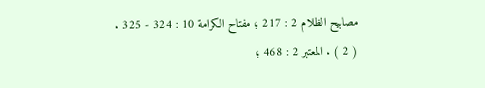مصابيح الظلام 2 : 217 ؛ مفتاح الكرامة 10 : 324 - 325 .
( 2 ) . المعتبر 2 : 468 ؛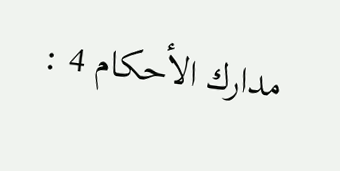مدارك الأحكام 4 :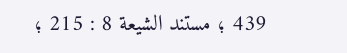439 ؛ مستند الشيعة 8 : 215 ؛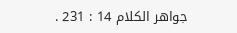جواهر الكلام 14 : 231 .